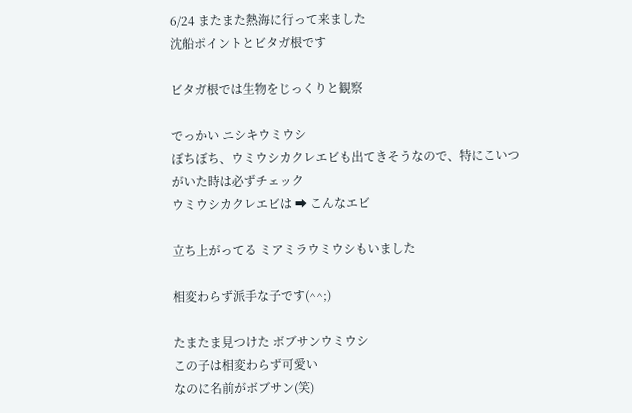6/24 またまた熱海に行って来ました
沈船ポイントとビタガ根です

ビタガ根では生物をじっくりと観察

でっかい ニシキウミウシ
ぼちぼち、ウミウシカクレエビも出てきそうなので、特にこいつがいた時は必ずチェック
ウミウシカクレエビは ➡ こんなエビ

立ち上がってる ミアミラウミウシもいました

相変わらず派手な子です(^^;)

たまたま見つけた ボブサンウミウシ
この子は相変わらず可愛い
なのに名前がボブサン(笑)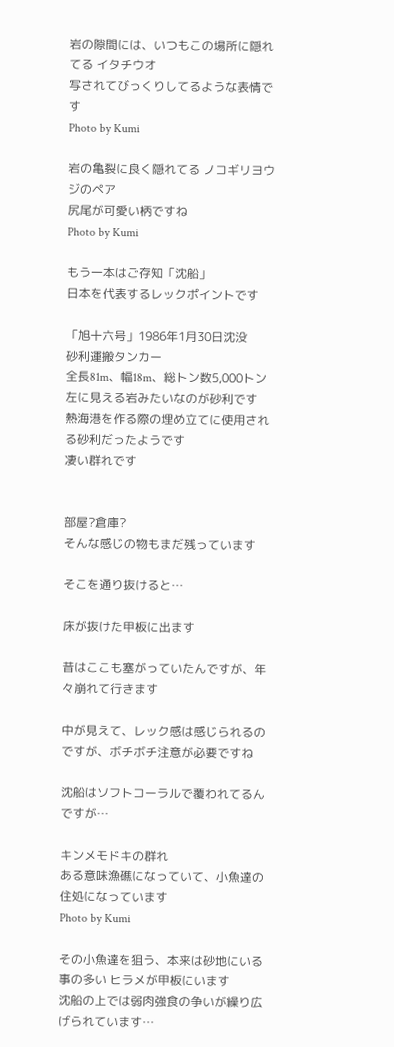岩の隙間には、いつもこの場所に隠れてる イタチウオ
写されてびっくりしてるような表情です
Photo by Kumi

岩の亀裂に良く隠れてる ノコギリヨウジのペア
尻尾が可愛い柄ですね
Photo by Kumi

もう一本はご存知「沈船」
日本を代表するレックポイントです

「旭十六号」1986年1月30日沈没
砂利運搬タンカー
全長81m、幅18m、総トン数5,000トン
左に見える岩みたいなのが砂利です
熱海港を作る際の埋め立てに使用される砂利だったようです
凄い群れです


部屋?倉庫?
そんな感じの物もまだ残っています

そこを通り抜けると…

床が抜けた甲板に出ます

昔はここも塞がっていたんですが、年々崩れて行きます

中が見えて、レック感は感じられるのですが、ボチボチ注意が必要ですね

沈船はソフトコーラルで覆われてるんですが…

キンメモドキの群れ
ある意味漁礁になっていて、小魚達の住処になっています
Photo by Kumi

その小魚達を狙う、本来は砂地にいる事の多い ヒラメが甲板にいます
沈船の上では弱肉強食の争いが繰り広げられています…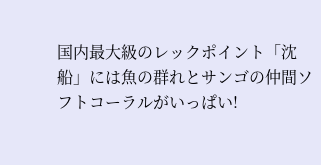国内最大級のレックポイント「沈船」には魚の群れとサンゴの仲間ソフトコーラルがいっぱい!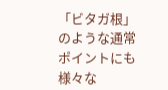「ビタガ根」のような通常ポイントにも様々な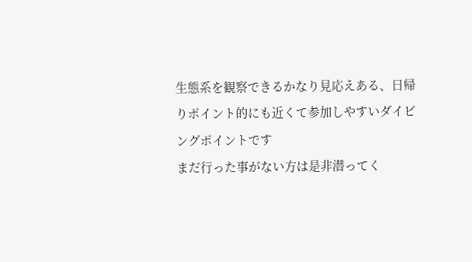生態系を観察できるかなり見応えある、日帰りポイント的にも近くて参加しやすいダイビングポイントです
まだ行った事がない方は是非潜ってく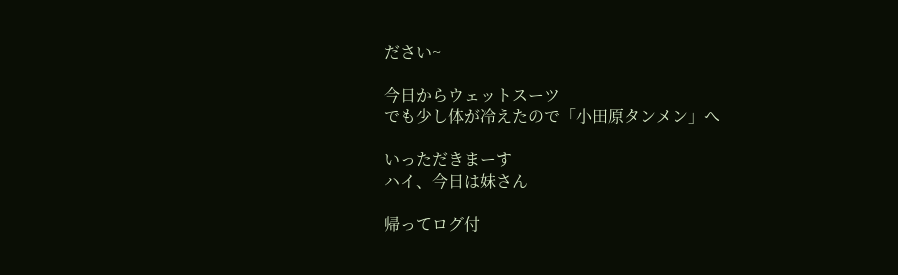ださい~

今日からウェットスーツ
でも少し体が冷えたので「小田原タンメン」へ

いっただきまーす
ハイ、今日は妹さん

帰ってログ付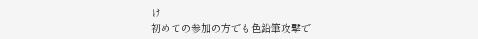け
初めての参加の方でも色鉛筆攻撃で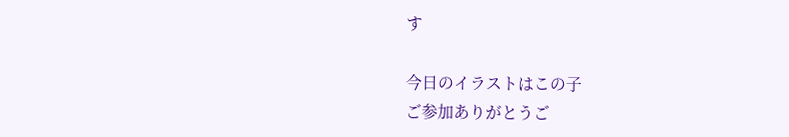す

今日のイラストはこの子
ご参加ありがとうご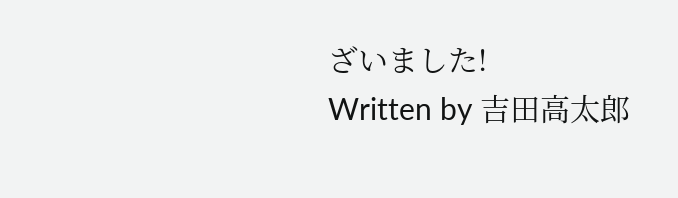ざいました!
Written by 吉田高太郎